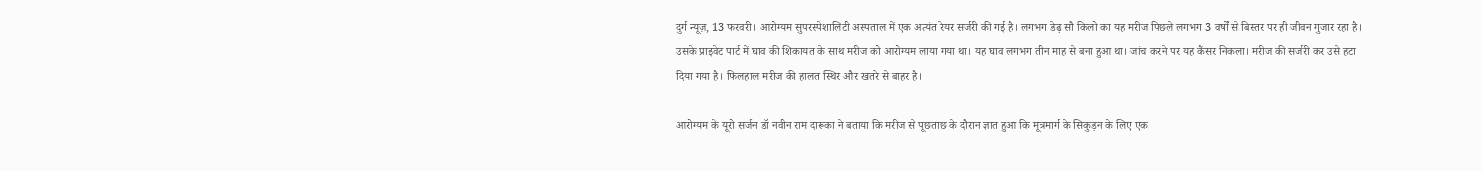दुर्ग न्यूज़, 13 फरवरी। आरोग्यम सुपरस्पेशालिटी अस्पताल में एक अत्यंत रेयर सर्जरी की गई है। लगभग डेढ़ सौ किलो का यह मरीज पिछले लगभग 3 वर्षों से बिस्तर पर ही जीवन गुजार रहा है। उसके प्राइवेट पार्ट में घाव की शिकायत के साथ मरीज को आरोग्यम लाया गया था। यह घाव लगभग तीन माह से बना हुआ था। जांच करने पर यह कैंसर निकला। मरीज की सर्जरी कर उसे हटा दिया गया है। फिलहाल मरीज की हालत स्थिर और खतरे से बाहर है।

आरोग्यम के यूरो सर्जन डॉ नवीन राम दारूका ने बताया कि मरीज से पूछताछ के दौरान ज्ञात हुआ कि मूत्रमार्ग के सिकुड़न के लिए एक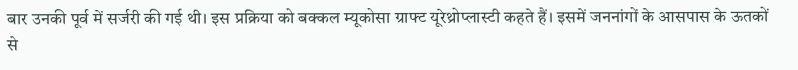बार उनकी पूर्व में सर्जरी की गई थी। इस प्रक्रिया को बक्कल म्यूकोसा ग्राफ्ट यूरेथ्रोप्लास्टी कहते हैं। इसमें जननांगों के आसपास के ऊतकों से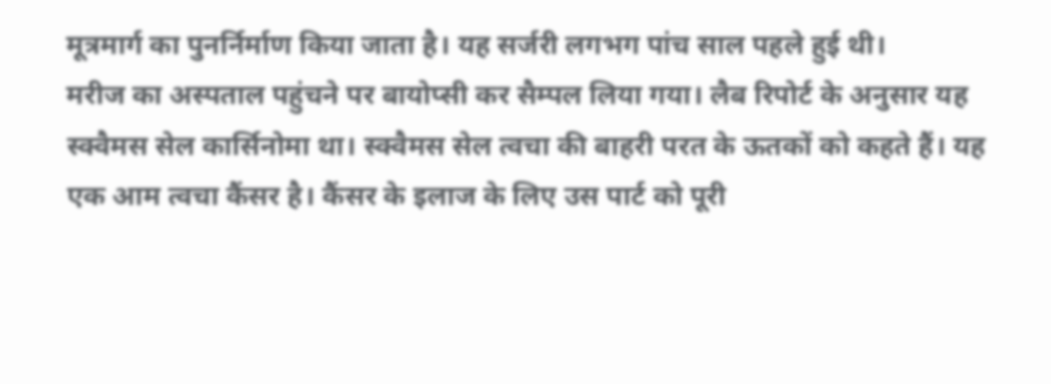मूत्रमार्ग का पुनर्निर्माण किया जाता है। यह सर्जरी लगभग पांच साल पहले हुई थी।
मरीज का अस्पताल पहुंचने पर बायोप्सी कर सैम्पल लिया गया। लैब रिपोर्ट के अनुसार यह स्क्वैमस सेल कार्सिनोमा था। स्क्वैमस सेल त्वचा की बाहरी परत के ऊतकों को कहते हैं। यह एक आम त्वचा कैंसर है। कैंसर के इलाज के लिए उस पार्ट को पूरी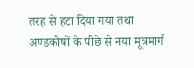तरह से हटा दिया गया तथा अण्डकोषों के पीछे से नया मूत्रमार्ग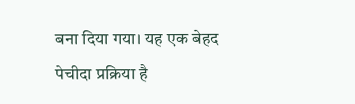बना दिया गया। यह एक बेहद पेचीदा प्रक्रिया है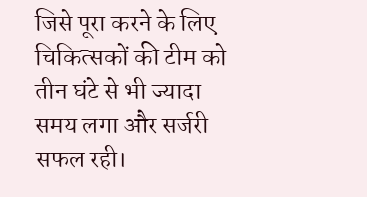जिसे पूरा करने के लिए चिकित्सकों की टीम को तीन घंटे से भी ज्यादा समय लगा और सर्जरी सफल रही।